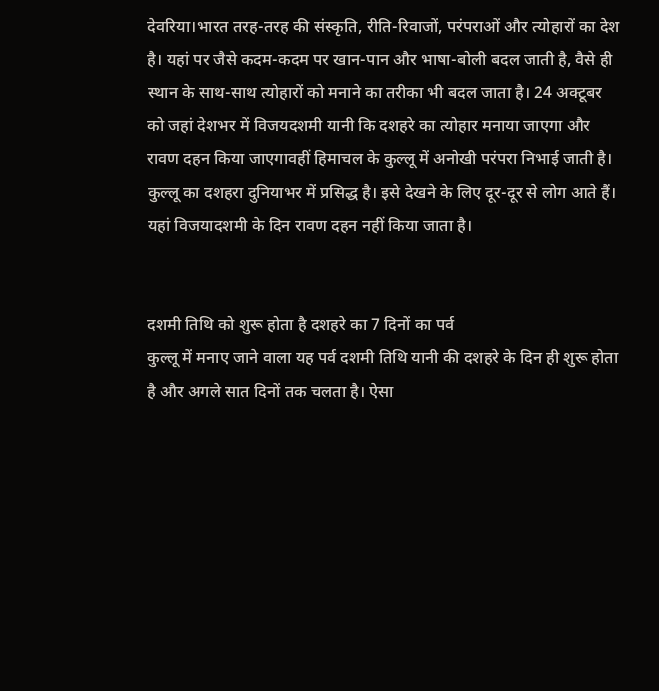देवरिया।भारत तरह-तरह की संस्कृति, रीति-रिवाजों, परंपराओं और त्योहारों का देश है। यहां पर जैसे कदम-कदम पर खान-पान और भाषा-बोली बदल जाती है, वैसे ही स्थान के साथ-साथ त्योहारों को मनाने का तरीका भी बदल जाता है। 24 अक्टूबर को जहां देशभर में विजयदशमी यानी कि दशहरे का त्योहार मनाया जाएगा और रावण दहन किया जाएगावहीं हिमाचल के कुल्लू में अनोखी परंपरा निभाई जाती है। कुल्लू का दशहरा दुनियाभर में प्रसिद्ध है। इसे देखने के लिए दूर-दूर से लोग आते हैं। यहां विजयादशमी के दिन रावण दहन नहीं किया जाता है।


दशमी तिथि को शुरू होता है दशहरे का 7 दिनों का पर्व
कुल्लू में मनाए जाने वाला यह पर्व दशमी तिथि यानी की दशहरे के दिन ही शुरू होता है और अगले सात दिनों तक चलता है। ऐसा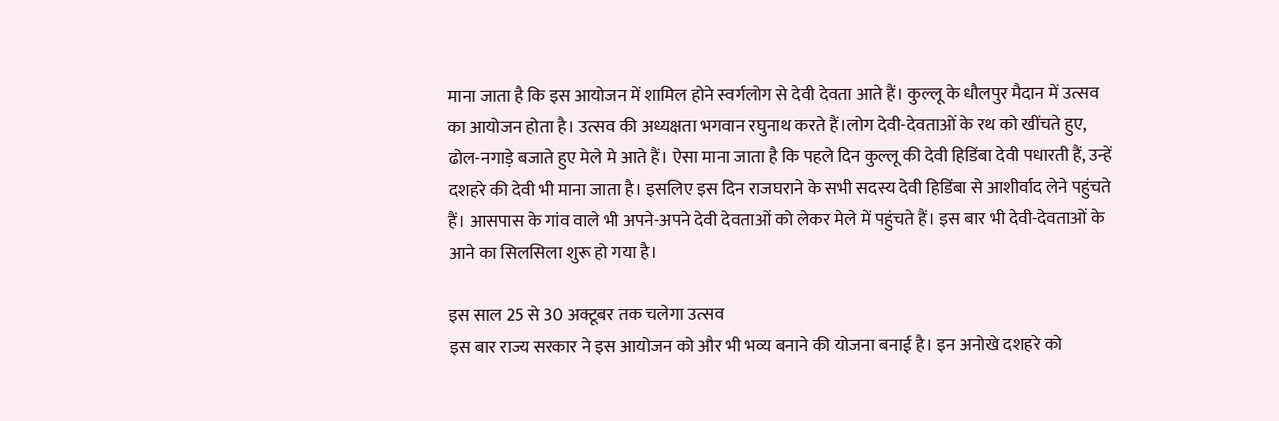माना जाता है कि इस आयोजन में शामिल होने स्वर्गलोग से देवी देवता आते हैं। कुल्लू के धौलपुर मैदान में उत्सव का आयोजन होता है। उत्सव की अध्यक्षता भगवान रघुनाथ करते हैं।लोग देवी-देवताओं के रथ को खींचते हुए, ढोल-नगाड़े बजाते हुए मेले मे आते हैं। ऐसा माना जाता है कि पहले दिन कुल्लू की देवी हिडिंबा देवी पधारती हैं, उन्हें दशहरे की देवी भी माना जाता है। इसलिए इस दिन राजघराने के सभी सदस्य देवी हिडिंबा से आशीर्वाद लेने पहुंचते हैं। आसपास के गांव वाले भी अपने-अपने देवी देवताओं को लेकर मेले में पहुंचते हैं। इस बार भी देवी-देवताओं के आने का सिलसिला शुरू हो गया है।

इस साल 25 से 30 अक्टूबर तक चलेगा उत्सव
इस बार राज्य सरकार ने इस आयोजन को और भी भव्य बनाने की योजना बनाई है। इन अनोखे दशहरे को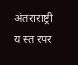अंतराराष्ट्री य स्त रपर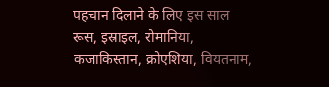पहचान दिलाने के लिए इस साल रूस, इस्राइल, रोमानिया, कजाकिस्तान, क्रोएशिया, वियतनाम,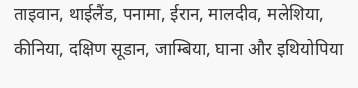ताइवान, थाईलैंड, पनामा, ईरान, मालदीव, मलेशिया, कीनिया, दक्षिण सूडान, जाम्बिया, घाना और इथियोपिया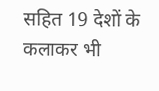सहित 19 देशों के कलाकर भी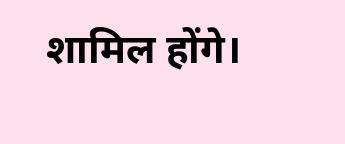शामिल होंगे।